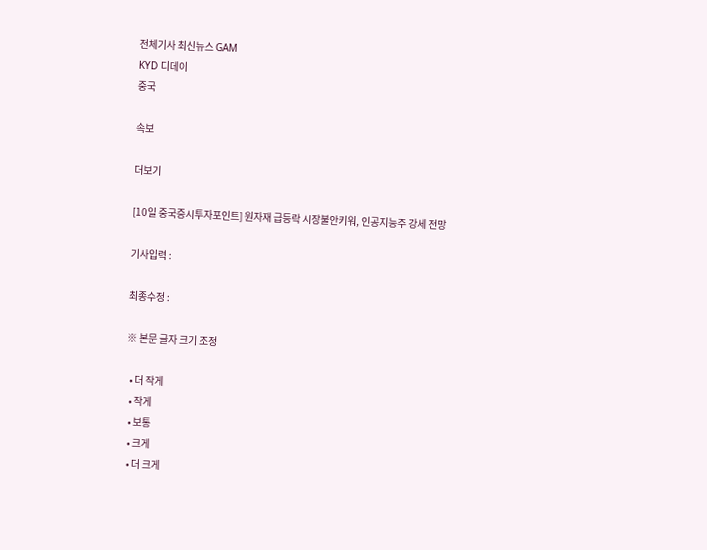전체기사 최신뉴스 GAM
KYD 디데이
중국

속보

더보기

[10일 중국증시투자포인트] 원자재 급등락 시장불안키워, 인공지능주 강세 전망

기사입력 :

최종수정 :

※ 본문 글자 크기 조정

  • 더 작게
  • 작게
  • 보통
  • 크게
  • 더 크게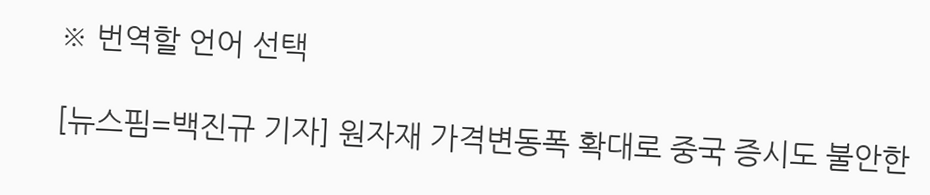※ 번역할 언어 선택

[뉴스핌=백진규 기자] 원자재 가격변동폭 확대로 중국 증시도 불안한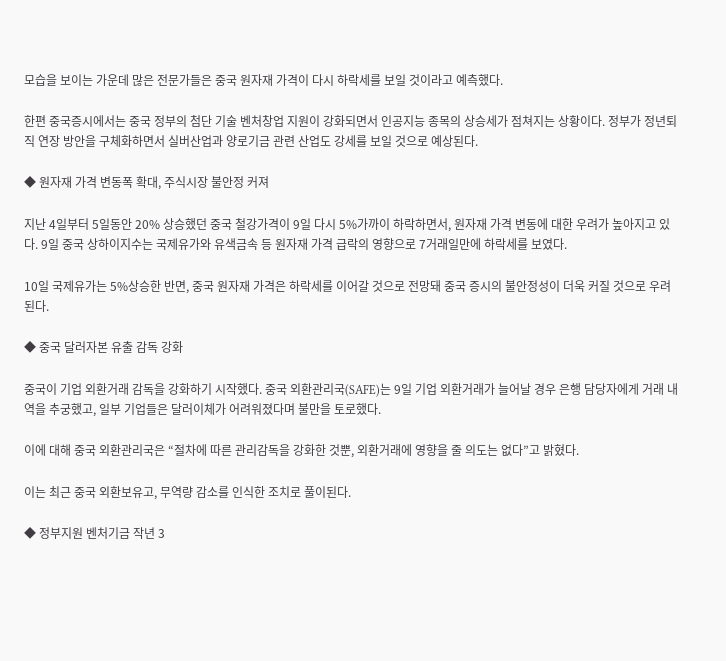모습을 보이는 가운데 많은 전문가들은 중국 원자재 가격이 다시 하락세를 보일 것이라고 예측했다.

한편 중국증시에서는 중국 정부의 첨단 기술 벤처창업 지원이 강화되면서 인공지능 종목의 상승세가 점쳐지는 상황이다. 정부가 정년퇴직 연장 방안을 구체화하면서 실버산업과 양로기금 관련 산업도 강세를 보일 것으로 예상된다.

◆ 원자재 가격 변동폭 확대, 주식시장 불안정 커져

지난 4일부터 5일동안 20% 상승했던 중국 철강가격이 9일 다시 5%가까이 하락하면서, 원자재 가격 변동에 대한 우려가 높아지고 있다. 9일 중국 상하이지수는 국제유가와 유색금속 등 원자재 가격 급락의 영향으로 7거래일만에 하락세를 보였다.

10일 국제유가는 5%상승한 반면, 중국 원자재 가격은 하락세를 이어갈 것으로 전망돼 중국 증시의 불안정성이 더욱 커질 것으로 우려된다.

◆ 중국 달러자본 유출 감독 강화

중국이 기업 외환거래 감독을 강화하기 시작했다. 중국 외환관리국(SAFE)는 9일 기업 외환거래가 늘어날 경우 은행 담당자에게 거래 내역을 추궁했고, 일부 기업들은 달러이체가 어려워졌다며 불만을 토로했다.

이에 대해 중국 외환관리국은 “절차에 따른 관리감독을 강화한 것뿐, 외환거래에 영향을 줄 의도는 없다”고 밝혔다.

이는 최근 중국 외환보유고, 무역량 감소를 인식한 조치로 풀이된다.

◆ 정부지원 벤처기금 작년 3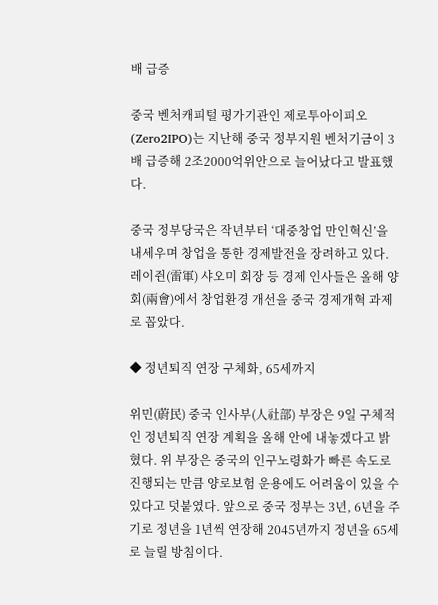배 급증

중국 벤처캐피털 평가기관인 제로투아이피오(Zero2IPO)는 지난해 중국 정부지원 벤처기금이 3배 급증해 2조2000억위안으로 늘어났다고 발표했다.

중국 정부당국은 작년부터 ‘대중창업 만인혁신’을 내세우며 창업을 통한 경제발전을 장려하고 있다. 레이쥔(雷軍) 샤오미 회장 등 경제 인사들은 올해 양회(兩會)에서 창업환경 개선을 중국 경제개혁 과제로 꼽았다.

◆ 정년퇴직 연장 구체화, 65세까지

위민(蔚民) 중국 인사부(人社部) 부장은 9일 구체적인 정년퇴직 연장 계획을 올해 안에 내놓겠다고 밝혔다. 위 부장은 중국의 인구노령화가 빠른 속도로 진행되는 만큼 양로보험 운용에도 어려움이 있을 수 있다고 덧붙였다. 앞으로 중국 정부는 3년, 6년을 주기로 정년을 1년씩 연장해 2045년까지 정년을 65세로 늘릴 방침이다.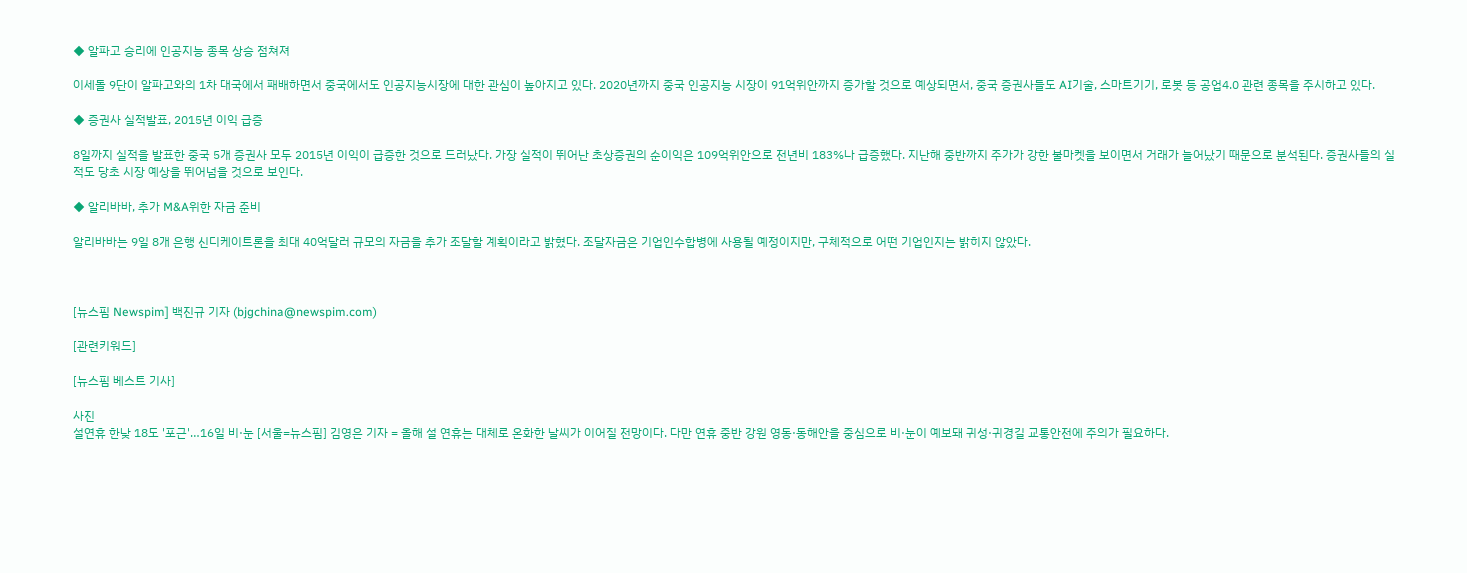◆ 알파고 승리에 인공지능 종목 상승 점쳐져

이세돌 9단이 알파고와의 1차 대국에서 패배하면서 중국에서도 인공지능시장에 대한 관심이 높아지고 있다. 2020년까지 중국 인공지능 시장이 91억위안까지 증가할 것으로 예상되면서, 중국 증권사들도 AI기술, 스마트기기, 로봇 등 공업4.0 관련 종목을 주시하고 있다.

◆ 증권사 실적발표, 2015년 이익 급증

8일까지 실적을 발표한 중국 5개 증권사 모두 2015년 이익이 급증한 것으로 드러났다. 가장 실적이 뛰어난 초상증권의 순이익은 109억위안으로 전년비 183%나 급증했다. 지난해 중반까지 주가가 강한 불마켓을 보이면서 거래가 늘어났기 때문으로 분석된다. 증권사들의 실적도 당초 시장 예상을 뛰어넘을 것으로 보인다.

◆ 알리바바, 추가 M&A위한 자금 준비

알리바바는 9일 8개 은행 신디케이트론을 최대 40억달러 규모의 자금을 추가 조달할 계획이라고 밝혔다. 조달자금은 기업인수합병에 사용될 예정이지만, 구체적으로 어떤 기업인지는 밝히지 않았다.



[뉴스핌 Newspim] 백진규 기자 (bjgchina@newspim.com)

[관련키워드]

[뉴스핌 베스트 기사]

사진
설연휴 한낮 18도 '포근'…16일 비·눈 [서울=뉴스핌] 김영은 기자 = 올해 설 연휴는 대체로 온화한 날씨가 이어질 전망이다. 다만 연휴 중반 강원 영동·동해안을 중심으로 비·눈이 예보돼 귀성·귀경길 교통안전에 주의가 필요하다.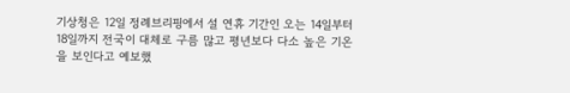기상청은 12일 정례브리핑에서 설 연휴 기간인 오는 14일부터 18일까지 전국이 대체로 구름 많고 평년보다 다소 높은 기온을 보인다고 예보했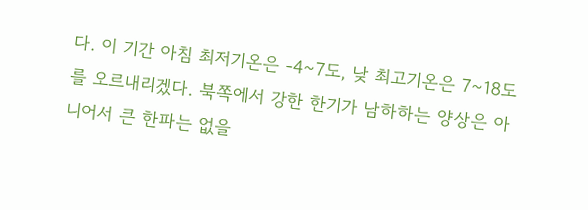다. 이 기간 아침 최저기온은 -4~7도, 낮 최고기온은 7~18도를 오르내리겠다. 북쪽에서 강한 한기가 남하하는 양상은 아니어서 큰 한파는 없을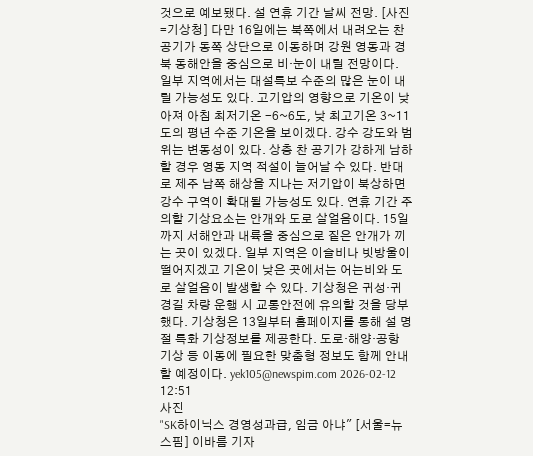것으로 예보됐다. 설 연휴 기간 날씨 전망. [사진=기상청] 다만 16일에는 북쪽에서 내려오는 찬 공기가 동쪽 상단으로 이동하며 강원 영동과 경북 동해안을 중심으로 비·눈이 내릴 전망이다. 일부 지역에서는 대설특보 수준의 많은 눈이 내릴 가능성도 있다. 고기압의 영향으로 기온이 낮아져 아침 최저기온 -6~6도, 낮 최고기온 3~11도의 평년 수준 기온을 보이겠다. 강수 강도와 범위는 변동성이 있다. 상층 찬 공기가 강하게 남하할 경우 영동 지역 적설이 늘어날 수 있다. 반대로 제주 남쪽 해상을 지나는 저기압이 북상하면 강수 구역이 확대될 가능성도 있다. 연휴 기간 주의할 기상요소는 안개와 도로 살얼음이다. 15일까지 서해안과 내륙을 중심으로 짙은 안개가 끼는 곳이 있겠다. 일부 지역은 이슬비나 빗방울이 떨어지겠고 기온이 낮은 곳에서는 어는비와 도로 살얼음이 발생할 수 있다. 기상청은 귀성·귀경길 차량 운행 시 교통안전에 유의할 것을 당부했다. 기상청은 13일부터 홈페이지를 통해 설 명절 특화 기상정보를 제공한다. 도로·해양·공항 기상 등 이동에 필요한 맞춤형 정보도 함께 안내할 예정이다. yek105@newspim.com 2026-02-12 12:51
사진
"SK하이닉스 경영성과급, 임금 아냐" [서울=뉴스핌] 이바름 기자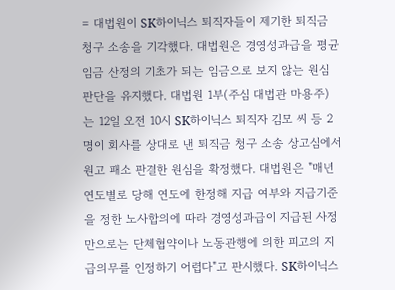= 대법원이 SK하이닉스 퇴직자들이 제기한 퇴직금 청구 소송을 기각했다. 대법원은 경영성과급을 평균임금 산정의 기초가 되는 임금으로 보지 않는 원심 판단을 유지했다. 대법원 1부(주심 대법관 마용주)는 12일 오전 10시 SK하이닉스 퇴직자 김모 씨 등 2명이 회사를 상대로 낸 퇴직금 청구 소송 상고심에서 원고 패소 판결한 원심을 확정했다. 대법원은 "매년 연도별로 당해 연도에 한정해 지급 여부와 지급기준을 정한 노사합의에 따라 경영성과급이 지급된 사정만으로는 단체협약이나 노동관행에 의한 피고의 지급의무를 인정하기 어렵다"고 판시했다. SK하이닉스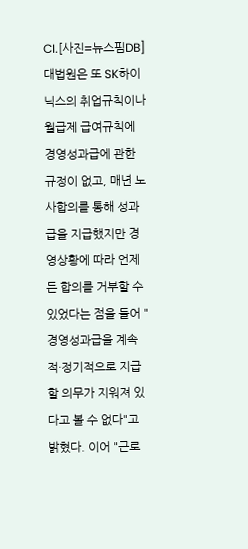CI.[사진=뉴스핌DB] 대법원은 또 SK하이닉스의 취업규칙이나 월급제 급여규칙에 경영성과급에 관한 규정이 없고, 매년 노사합의를 통해 성과급을 지급했지만 경영상황에 따라 언제든 합의를 거부할 수 있었다는 점을 들어 "경영성과급을 계속적·정기적으로 지급할 의무가 지워져 있다고 볼 수 없다"고 밝혔다. 이어 "근로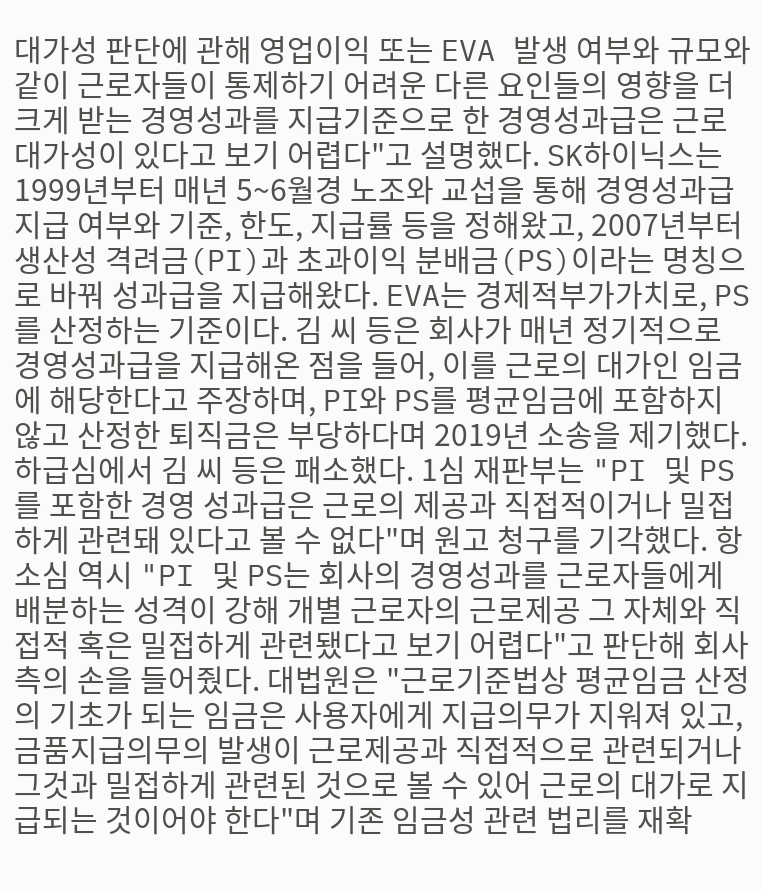대가성 판단에 관해 영업이익 또는 EVA 발생 여부와 규모와 같이 근로자들이 통제하기 어려운 다른 요인들의 영향을 더 크게 받는 경영성과를 지급기준으로 한 경영성과급은 근로 대가성이 있다고 보기 어렵다"고 설명했다. SK하이닉스는 1999년부터 매년 5~6월경 노조와 교섭을 통해 경영성과급 지급 여부와 기준, 한도, 지급률 등을 정해왔고, 2007년부터 생산성 격려금(PI)과 초과이익 분배금(PS)이라는 명칭으로 바꿔 성과급을 지급해왔다. EVA는 경제적부가가치로, PS를 산정하는 기준이다. 김 씨 등은 회사가 매년 정기적으로 경영성과급을 지급해온 점을 들어, 이를 근로의 대가인 임금에 해당한다고 주장하며, PI와 PS를 평균임금에 포함하지 않고 산정한 퇴직금은 부당하다며 2019년 소송을 제기했다. 하급심에서 김 씨 등은 패소했다. 1심 재판부는 "PI 및 PS를 포함한 경영 성과급은 근로의 제공과 직접적이거나 밀접하게 관련돼 있다고 볼 수 없다"며 원고 청구를 기각했다. 항소심 역시 "PI 및 PS는 회사의 경영성과를 근로자들에게 배분하는 성격이 강해 개별 근로자의 근로제공 그 자체와 직접적 혹은 밀접하게 관련됐다고 보기 어렵다"고 판단해 회사 측의 손을 들어줬다. 대법원은 "근로기준법상 평균임금 산정의 기초가 되는 임금은 사용자에게 지급의무가 지워져 있고, 금품지급의무의 발생이 근로제공과 직접적으로 관련되거나 그것과 밀접하게 관련된 것으로 볼 수 있어 근로의 대가로 지급되는 것이어야 한다"며 기존 임금성 관련 법리를 재확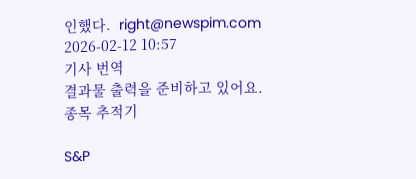인했다.  right@newspim.com 2026-02-12 10:57
기사 번역
결과물 출력을 준비하고 있어요.
종목 추적기

S&P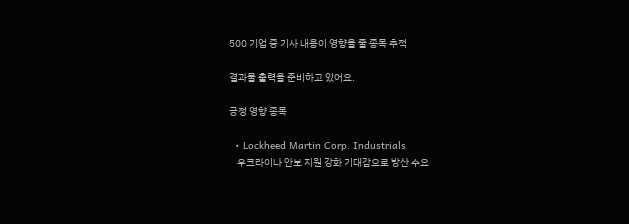500 기업 중 기사 내용이 영향을 줄 종목 추적

결과물 출력을 준비하고 있어요.

긍정 영향 종목

  • Lockheed Martin Corp. Industrials
    우크라이나 안보 지원 강화 기대감으로 방산 수요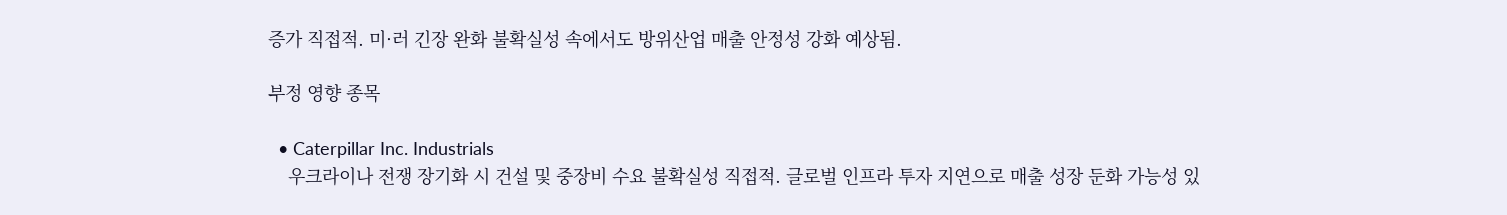증가 직접적. 미·러 긴장 완화 불확실성 속에서도 방위산업 매출 안정성 강화 예상됨.

부정 영향 종목

  • Caterpillar Inc. Industrials
    우크라이나 전쟁 장기화 시 건설 및 중장비 수요 불확실성 직접적. 글로벌 인프라 투자 지연으로 매출 성장 둔화 가능성 있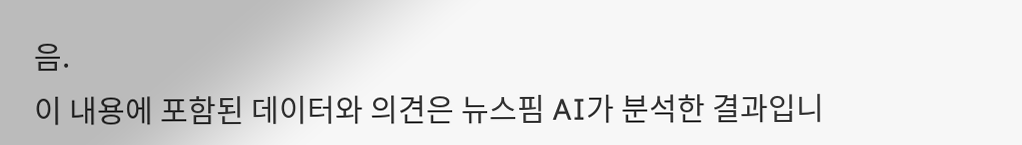음.
이 내용에 포함된 데이터와 의견은 뉴스핌 AI가 분석한 결과입니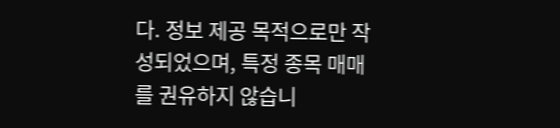다. 정보 제공 목적으로만 작성되었으며, 특정 종목 매매를 권유하지 않습니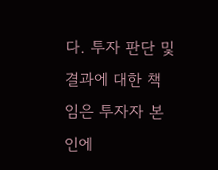다. 투자 판단 및 결과에 대한 책임은 투자자 본인에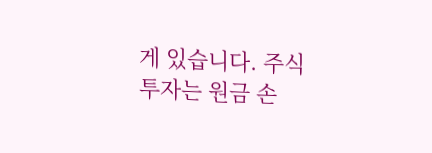게 있습니다. 주식 투자는 원금 손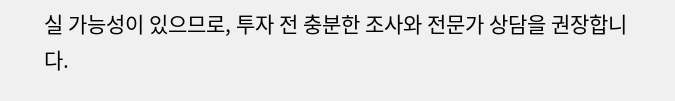실 가능성이 있으므로, 투자 전 충분한 조사와 전문가 상담을 권장합니다.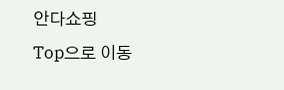안다쇼핑
Top으로 이동